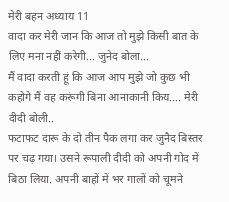मेरी बहन अध्याय 11
वादा कर मेरी जान कि आज तो मुझे किसी बात के लिए मना नहीं करेगी… जुनेद बोला…
मैं वादा करती हूं कि आज आप मुझे जो कुछ भी कहोगे मैं वह करूंगी बिना आनाकानी किय…. मेरी दीदी बोली..
फटाफट दारू के दो तीन पैक लगा कर जुनैद बिस्तर पर चढ़ गया। उसने रूपाली दीदी को अपनी गोद में बिठा लिया. अपनी बाहों में भर गालों को चूमने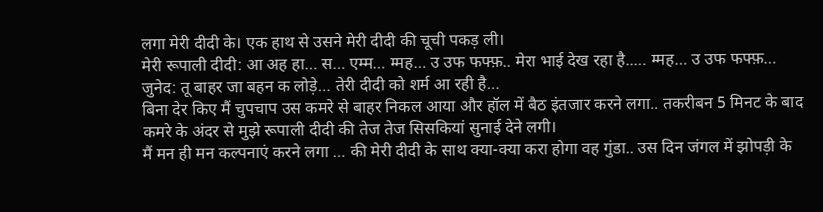लगा मेरी दीदी के। एक हाथ से उसने मेरी दीदी की चूची पकड़ ली।
मेरी रूपाली दीदी: आ अह हा… स… एम्म… म्मह… उ उफ फफ्फ़.. मेरा भाई देख रहा है..… म्मह… उ उफ फफ्फ़…
जुनेद: तू बाहर जा बहन क लोड़े… तेरी दीदी को शर्म आ रही है…
बिना देर किए मैं चुपचाप उस कमरे से बाहर निकल आया और हॉल में बैठ इंतजार करने लगा.. तकरीबन 5 मिनट के बाद कमरे के अंदर से मुझे रूपाली दीदी की तेज तेज सिसकियां सुनाई देने लगी।
मैं मन ही मन कल्पनाएं करने लगा … की मेरी दीदी के साथ क्या-क्या करा होगा वह गुंडा.. उस दिन जंगल में झोपड़ी के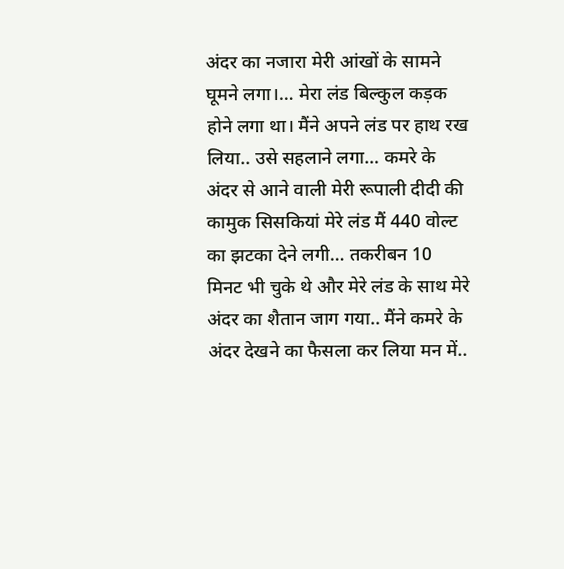अंदर का नजारा मेरी आंखों के सामने घूमने लगा।… मेरा लंड बिल्कुल कड़क होने लगा था। मैंने अपने लंड पर हाथ रख लिया.. उसे सहलाने लगा… कमरे के अंदर से आने वाली मेरी रूपाली दीदी की कामुक सिसकियां मेरे लंड मैं 440 वोल्ट का झटका देने लगी… तकरीबन 10 मिनट भी चुके थे और मेरे लंड के साथ मेरे अंदर का शैतान जाग गया.. मैंने कमरे के अंदर देखने का फैसला कर लिया मन में..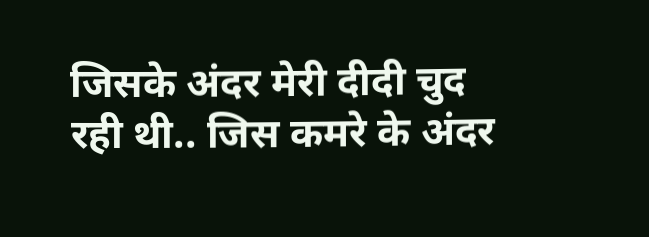जिसके अंदर मेरी दीदी चुद रही थी.. जिस कमरे के अंदर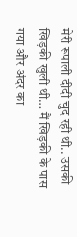मेरी रूपाली दीदी चुद रही थी.. उसकी खिड़की खुली थी… मैं खिड़की के पास गया और अंदर का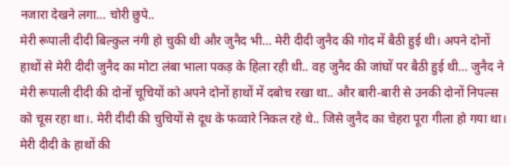नजारा देखने लगा… चोरी छुपे..
मेरी रूपाली दीदी बिल्कुल नंगी हो चुकी थी और जुनैद भी… मेरी दीदी जुनैद की गोद में बैठी हुई थी। अपने दोनों हाथों से मेरी दीदी जुनैद का मोटा लंबा भाला पकड़ के हिला रही थी.. वह जुनैद की जांघों पर बैठी हुई थी… जुनैद ने मेरी रूपाली दीदी की दोनों चूचियों को अपने दोनों हाथों में दबोच रखा था.. और बारी-बारी से उनकी दोनों निपल्स को चूस रहा था।. मेरी दीदी की चुचियों से दूध के फव्वारे निकल रहे थे.. जिसे जुनैद का चेहरा पूरा गीला हो गया था। मेरी दीदी के हाथों की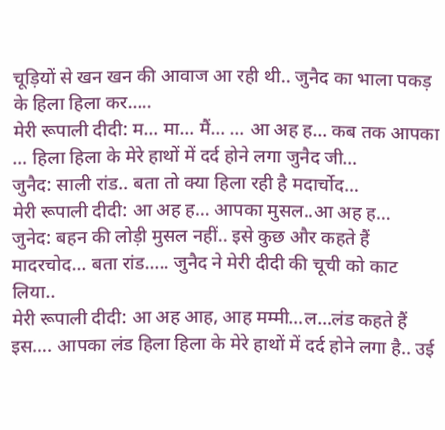चूड़ियों से खन खन की आवाज आ रही थी.. जुनैद का भाला पकड़ के हिला हिला कर…..
मेरी रूपाली दीदी: म… मा… मैं… … आ अह ह… कब तक आपका … हिला हिला के मेरे हाथों में दर्द होने लगा जुनैद जी…
जुनैद: साली रांड.. बता तो क्या हिला रही है मदार्चोद…
मेरी रूपाली दीदी: आ अह ह… आपका मुसल..आ अह ह…
जुनेद: बहन की लोड़ी मुसल नहीं.. इसे कुछ और कहते हैं मादरचोद… बता रांड….. जुनैद ने मेरी दीदी की चूची को काट लिया..
मेरी रूपाली दीदी: आ अह आह, आह मम्मी…ल…लंड कहते हैं इस…. आपका लंड हिला हिला के मेरे हाथों में दर्द होने लगा है.. उई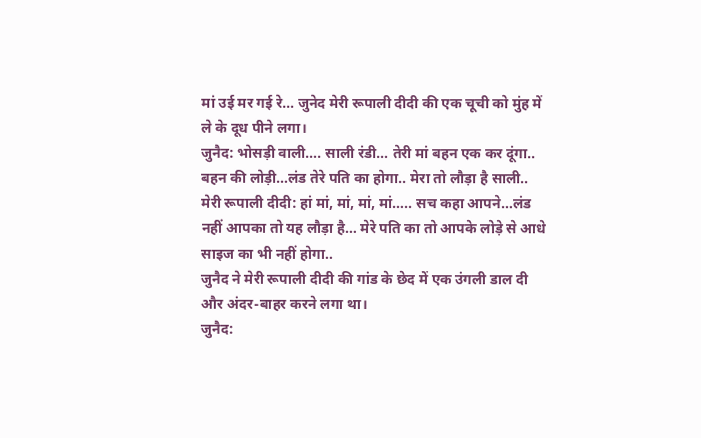मां उई मर गई रे… जुनेद मेरी रूपाली दीदी की एक चूची को मुंह में ले के दूध पीने लगा।
जुनैद: भोसड़ी वाली…. साली रंडी… तेरी मां बहन एक कर दूंगा.. बहन की लोड़ी…लंड तेरे पति का होगा.. मेरा तो लौड़ा है साली..
मेरी रूपाली दीदी: हां मां, मां, मां, मां….. सच कहा आपने…लंड नहीं आपका तो यह लौड़ा है… मेरे पति का तो आपके लोड़े से आधे साइज का भी नहीं होगा..
जुनैद ने मेरी रूपाली दीदी की गांड के छेद में एक उंगली डाल दी और अंदर-बाहर करने लगा था।
जुनैद: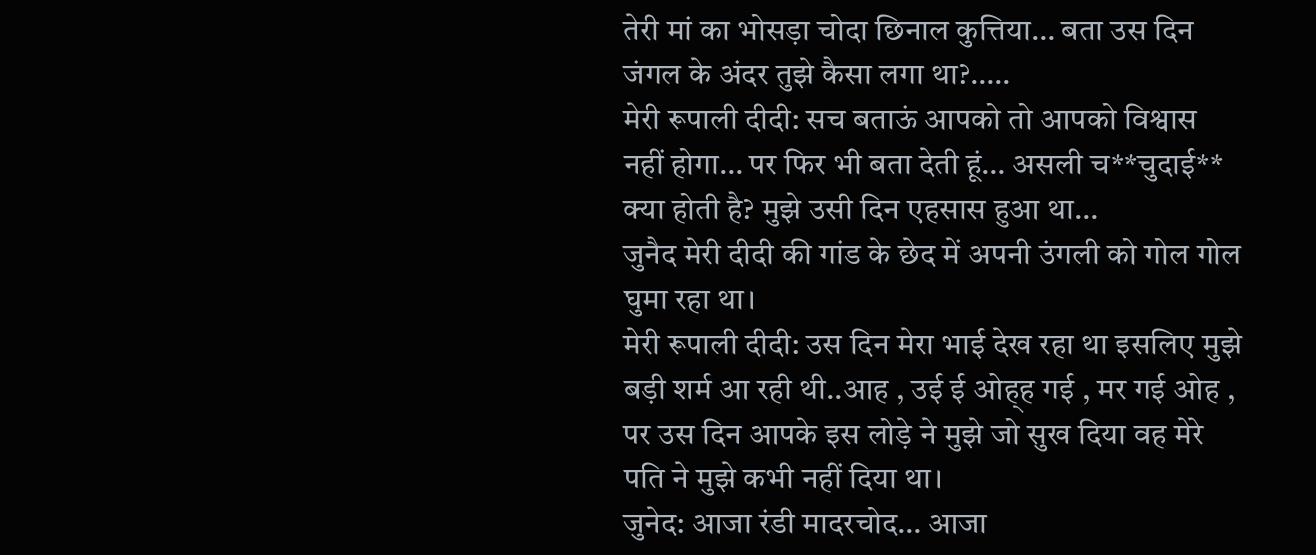तेरी मां का भोसड़ा चोदा छिनाल कुत्तिया… बता उस दिन जंगल के अंदर तुझे कैसा लगा था?…..
मेरी रूपाली दीदी: सच बताऊं आपको तो आपको विश्वास नहीं होगा… पर फिर भी बता देती हूं… असली च**चुदाई** क्या होती है? मुझे उसी दिन एहसास हुआ था…
जुनैद मेरी दीदी की गांड के छेद में अपनी उंगली को गोल गोल घुमा रहा था।
मेरी रूपाली दीदी: उस दिन मेरा भाई देख रहा था इसलिए मुझे बड़ी शर्म आ रही थी..आह , उई ई ओह्ह गई , मर गई ओह , पर उस दिन आपके इस लोड़े ने मुझे जो सुख दिया वह मेरे पति ने मुझे कभी नहीं दिया था।
जुनेद: आजा रंडी मादरचोद… आजा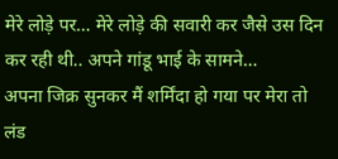मेरे लोड़े पर… मेरे लोड़े की सवारी कर जैसे उस दिन कर रही थी.. अपने गांडू भाई के सामने…
अपना जिक्र सुनकर मैं शर्मिंदा हो गया पर मेरा तो लंड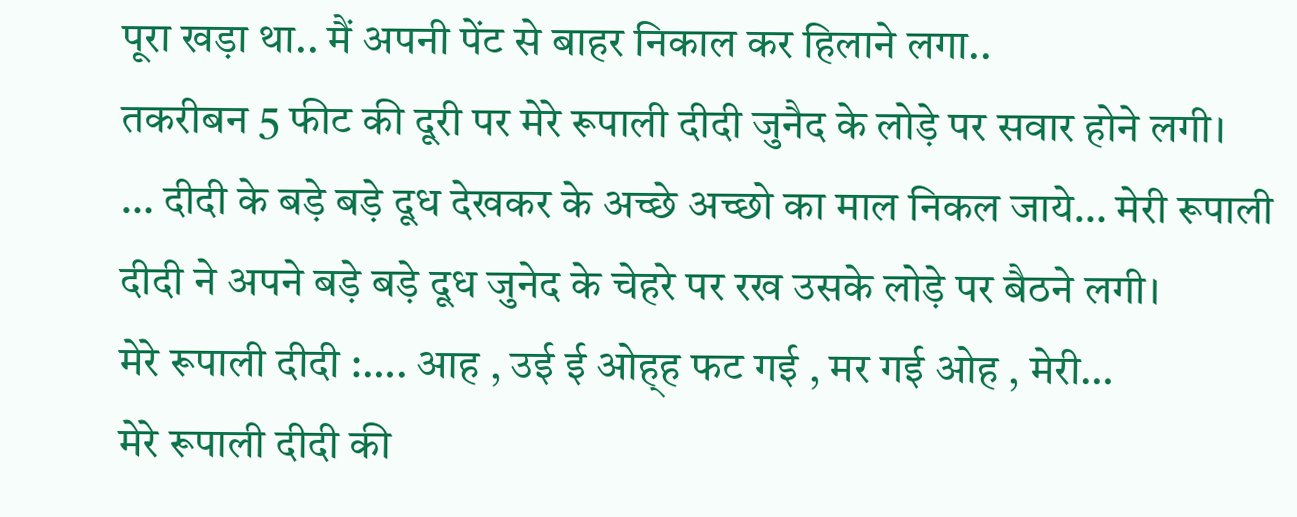पूरा खड़ा था.. मैं अपनी पेंट से बाहर निकाल कर हिलाने लगा..
तकरीबन 5 फीट की दूरी पर मेरे रूपाली दीदी जुनैद के लोड़े पर सवार होने लगी।
… दीदी के बड़े बड़े दूध देखकर के अच्छे अच्छो का माल निकल जाये… मेरी रूपाली दीदी ने अपने बड़े बड़े दूध जुनेद के चेहरे पर रख उसके लोड़े पर बैठने लगी।
मेरे रूपाली दीदी :…. आह , उई ई ओह्ह फट गई , मर गई ओह , मेरी…
मेरे रूपाली दीदी की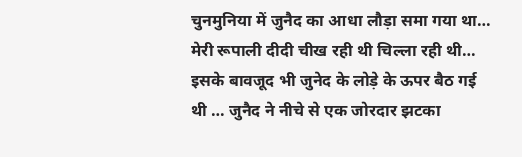चुनमुनिया में जुनैद का आधा लौड़ा समा गया था… मेरी रूपाली दीदी चीख रही थी चिल्ला रही थी… इसके बावजूद भी जुनेद के लोड़े के ऊपर बैठ गई थी … जुनैद ने नीचे से एक जोरदार झटका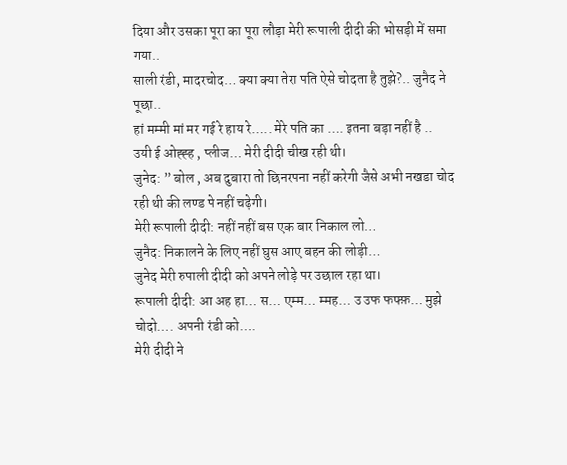दिया और उसका पूरा का पूरा लौड़ा मेरी रूपाली दीदी की भोसड़ी में समा गया..
साली रंडी, मादरचोद… क्या क्या तेरा पति ऐसे चोदता है तुझे?.. जुनैद ने पूछा..
हां मम्मी मां मर गई रे हाय रे….. मेरे पति का …. इतना बड़ा नहीं है ..
उयी ई ओह्ह्ह , प्लीज… मेरी दीदी चीख रही थी।
जुनेद: ” बोल , अब दुबारा तो छिनरपना नहीं करेगी जैसे अभी नखडा चोद रही थी की लण्ड पे नहीं चढ़ेगी।
मेरी रूपाली दीदी: नहीं नहीं बस एक बार निकाल लो…
जुनैद: निकालने के लिए नहीं घुस आए बहन की लोड़ी…
जुनेद मेरी रुपाली दीदी को अपने लोड़े पर उछाल रहा था।
रूपाली दीदी: आ अह हा… स… एम्म… म्मह… उ उफ फफ्फ़… मुझे चोदो…. अपनी रंडी को….
मेरी दीदी ने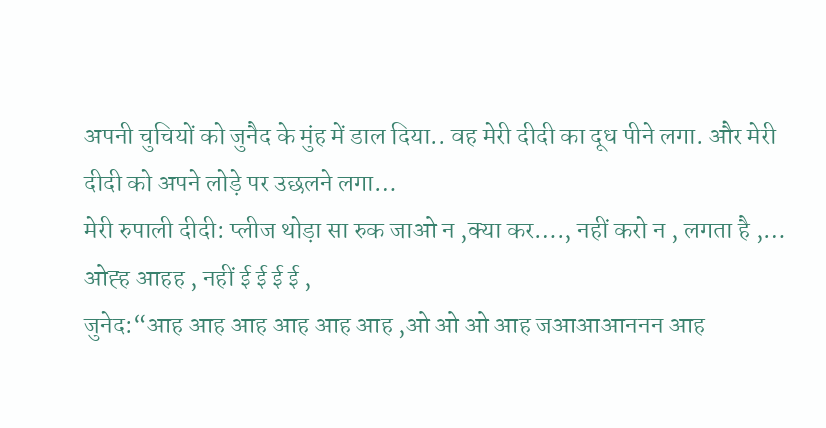अपनी चुचियों को जुनैद के मुंह में डाल दिया.. वह मेरी दीदी का दूध पीने लगा. और मेरी दीदी को अपने लोड़े पर उछलने लगा…
मेरी रुपाली दीदी: प्लीज थोड़ा सा रुक जाओ न ,क्या कर…., नहीं करो न , लगता है ,… ओह्ह आहह , नहीं ई ई ई ई ,
जुनेद:“आह आह आह आह आह आह ,ओ ओ ओ आह जआआआननन आह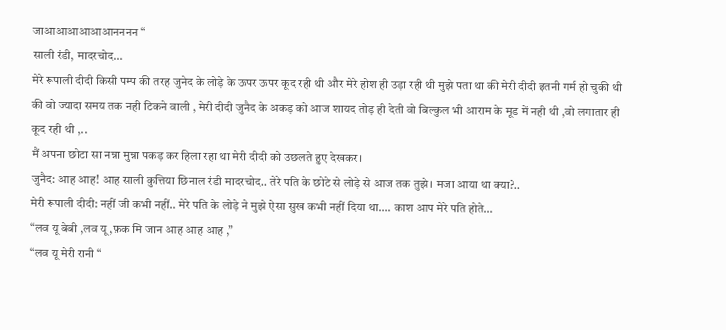जाआआआआआआनननन “
साली रंडी, मादरचोद…
मेरे रूपाली दीदी किसी पम्प की तरह जुनेद के लोड़े के ऊपर ऊपर कूद रही थी और मेरे होश ही उड़ा रही थी मुझे पता था की मेरी दीदी इतनी गर्म हो चुकी थी की वो ज्यादा समय तक नही टिकने वाली , मेरी दीदी जुनैद के अकड़ को आज शायद तोड़ ही देती वो बिल्कुल भी आराम के मूड में नही थी ,वो लगातार ही कूद रही थी ,..
मैं अपना छोटा सा नन्ना मुन्ना पकड़ कर हिला रहा था मेरी दीदी को उछलते हुए देखकर।
जुनैद: आह आह! आह साली कुत्तिया छिनाल रंडी मादरचोद.. तेरे पति के छोटे से लोड़े से आज तक तुझे। मजा आया था क्या?..
मेरी रूपाली दीदी: नहीं जी कभी नहीं.. मेरे पति के लोड़े ने मुझे ऐसा सुख कभी नहीं दिया था…. काश आप मेरे पति होते…
“लव यू बेबी ,लव यू ,फ़क मि जान आह आह आह ,”
“लव यू मेरी रानी “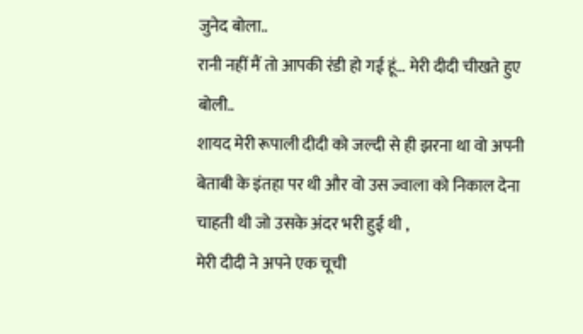जुनेद बोला..
रानी नहीं मैं तो आपकी रंडी हो गई हूं… मेरी दीदी चीखते हुए बोली..
शायद मेरी रूपाली दीदी को जल्दी से ही झरना था वो अपनी बेताबी के इंतहा पर थी और वो उस ज्वाला को निकाल देना चाहती थी जो उसके अंदर भरी हुई थी ,
मेरी दीदी ने अपने एक चूची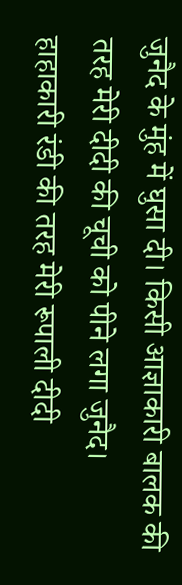जुनैद के मुंह में घुसा दी। किसी आज्ञाकारी बालक की तरह मेरी दीदी की चूची को पीने लगा जुनैद। हाहाकारी रंडी की तरह मेरी रूपाली दीदी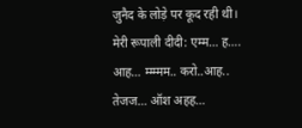जुनैद के लोड़े पर कूद रही थी।
मेरी रूपाली दीदी: एम्म… ह…. आह… म्म्म्मम.. करो..आह.. तेजज… ऑश अहह…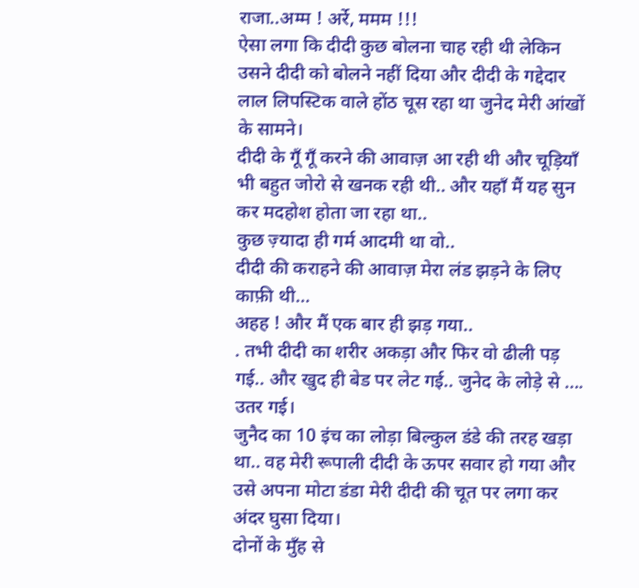राजा..अम्म ! अर्रे, ममम !!!
ऐसा लगा कि दीदी कुछ बोलना चाह रही थी लेकिन उसने दीदी को बोलने नहीं दिया और दीदी के गद्देदार लाल लिपस्टिक वाले होंठ चूस रहा था जुनेद मेरी आंखों के सामने।
दीदी के गूँ गूँ करने की आवाज़ आ रही थी और चूड़ियाँ भी बहुत जोरो से खनक रही थी.. और यहाँ मैं यह सुन कर मदहोश होता जा रहा था..
कुछ ज़्यादा ही गर्म आदमी था वो..
दीदी की कराहने की आवाज़ मेरा लंड झड़ने के लिए काफ़ी थी…
अहह ! और मैं एक बार ही झड़ गया..
. तभी दीदी का शरीर अकड़ा और फिर वो ढीली पड़ गई.. और खुद ही बेड पर लेट गई.. जुनेद के लोड़े से …. उतर गई।
जुनैद का 10 इंच का लोड़ा बिल्कुल डंडे की तरह खड़ा था.. वह मेरी रूपाली दीदी के ऊपर सवार हो गया और उसे अपना मोटा डंडा मेरी दीदी की चूत पर लगा कर अंदर घुसा दिया।
दोनों के मुँह से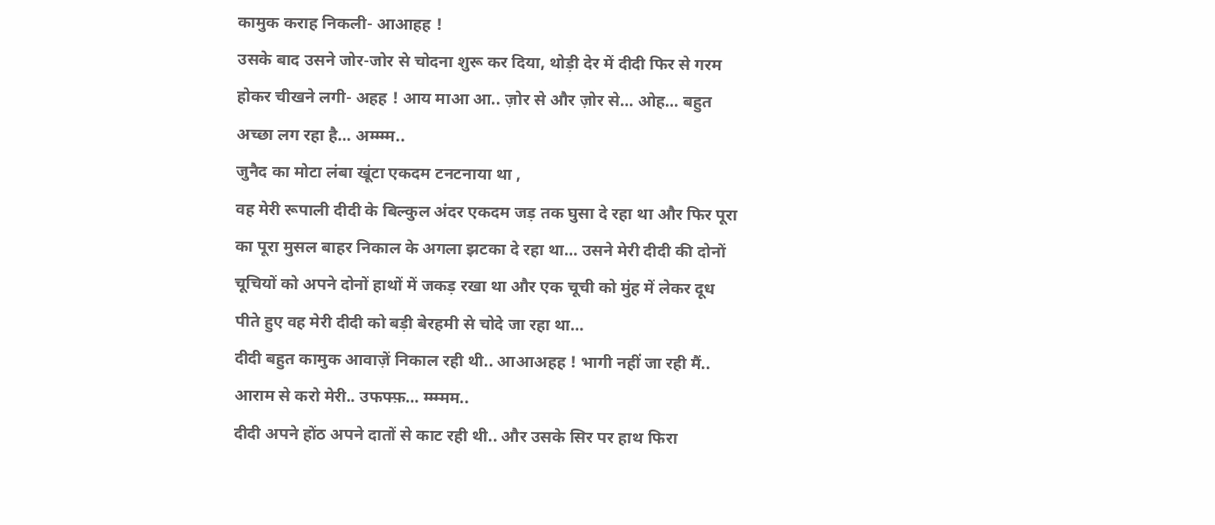कामुक कराह निकली- आआहह !
उसके बाद उसने जोर-जोर से चोदना शुरू कर दिया, थोड़ी देर में दीदी फिर से गरम होकर चीखने लगी- अहह ! आय माआ आ.. ज़ोर से और ज़ोर से… ओह… बहुत अच्छा लग रहा है… अम्म्म्म..
जुनैद का मोटा लंबा खूंटा एकदम टनटनाया था ,
वह मेरी रूपाली दीदी के बिल्कुल अंदर एकदम जड़ तक घुसा दे रहा था और फिर पूरा का पूरा मुसल बाहर निकाल के अगला झटका दे रहा था… उसने मेरी दीदी की दोनों चूचियों को अपने दोनों हाथों में जकड़ रखा था और एक चूची को मुंह में लेकर दूध पीते हुए वह मेरी दीदी को बड़ी बेरहमी से चोदे जा रहा था…
दीदी बहुत कामुक आवाज़ें निकाल रही थी.. आआअहह ! भागी नहीं जा रही मैं.. आराम से करो मेरी.. उफफ्फ़… म्म्म्मम..
दीदी अपने होंठ अपने दातों से काट रही थी.. और उसके सिर पर हाथ फिरा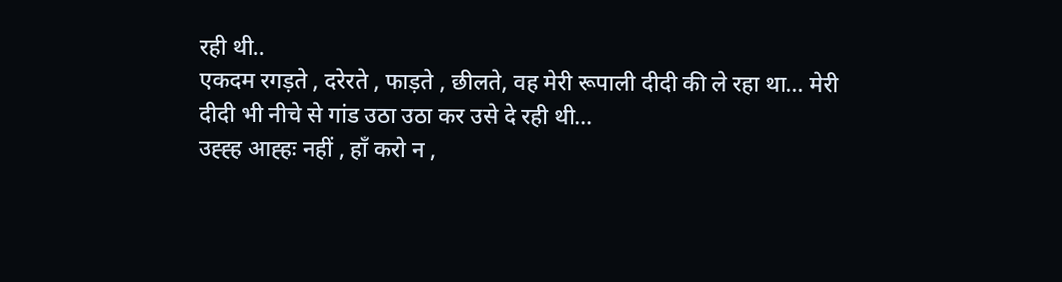रही थी..
एकदम रगड़ते , दरेरते , फाड़ते , छीलते, वह मेरी रूपाली दीदी की ले रहा था… मेरी दीदी भी नीचे से गांड उठा उठा कर उसे दे रही थी…
उह्ह्ह आह्हः नहीं , हाँ करो न ,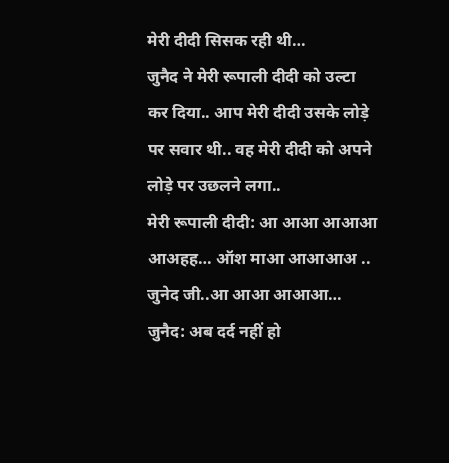मेरी दीदी सिसक रही थी…
जुनैद ने मेरी रूपाली दीदी को उल्टा कर दिया.. आप मेरी दीदी उसके लोड़े पर सवार थी.. वह मेरी दीदी को अपने लोड़े पर उछलने लगा..
मेरी रूपाली दीदी: आ आआ आआआ आअहह… ऑश माआ आआआअ .. जुनेद जी..आ आआ आआआ…
जुनैद: अब दर्द नहीं हो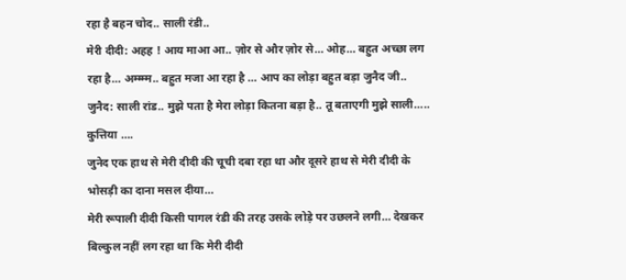रहा है बहन चोद.. साली रंडी..
मेरी दीदी: अहह ! आय माआ आ.. ज़ोर से और ज़ोर से… ओह… बहुत अच्छा लग रहा है… अम्म्म्म.. बहुत मजा आ रहा है … आप का लोड़ा बहुत बड़ा जुनैद जी..
जुनैद: साली रांड.. मुझे पता है मेरा लोड़ा कितना बड़ा है.. तू बताएगी मुझे साली….. कुत्तिया ….
जुनेद एक हाथ से मेरी दीदी की चूची दबा रहा था और दूसरे हाथ से मेरी दीदी के भोसड़ी का दाना मसल दीया…
मेरी रूपाली दीदी किसी पागल रंडी की तरह उसके लोड़े पर उछलने लगी… देखकर बिल्कुल नहीं लग रहा था कि मेरी दीदी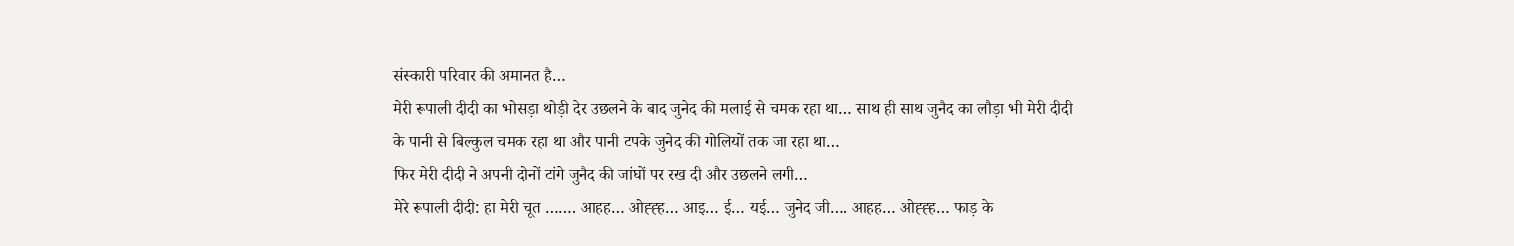संस्कारी परिवार की अमानत है…
मेरी रूपाली दीदी का भोसड़ा थोड़ी देर उछलने के बाद जुनेद की मलाई से चमक रहा था… साथ ही साथ जुनैद का लौड़ा भी मेरी दीदी के पानी से बिल्कुल चमक रहा था और पानी टपके जुनेद की गोलियों तक जा रहा था…
फिर मेरी दीदी ने अपनी दोनों टांगे जुनैद की जांघों पर रख दी और उछलने लगी…
मेरे रूपाली दीदी: हा मेरी चूत ……. आहह… ओह्ह्ह… आइ… ई… यई… जुनेद जी…. आहह… ओह्ह्ह… फाड़ के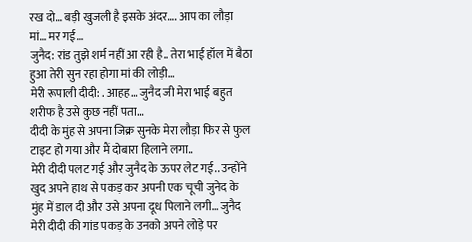रख दो… बड़ी खुजली है इसके अंदर…. आप का लौड़ा मां… मर गई…
जुनैद: रांड तुझे शर्म नहीं आ रही है.. तेरा भाई हॉल में बैठा हुआ तेरी सुन रहा होगा मां की लोड़ी…
मेरी रूपाली दीदी: . आहह… जुनैद जी मेरा भाई बहुत शरीफ है उसे कुछ नहीं पता…
दीदी के मुंह से अपना जिक्र सुनके मेरा लौड़ा फिर से फुल टाइट हो गया और मैं दोबारा हिलाने लगा..
मेरी दीदी पलट गई और जुनैद के ऊपर लेट गई.. उन्होंने खुद अपने हाथ से पकड़ कर अपनी एक चूची जुनेद के मुंह में डाल दी और उसे अपना दूध पिलाने लगी… जुनैद मेरी दीदी की गांड पकड़ के उनको अपने लोड़े पर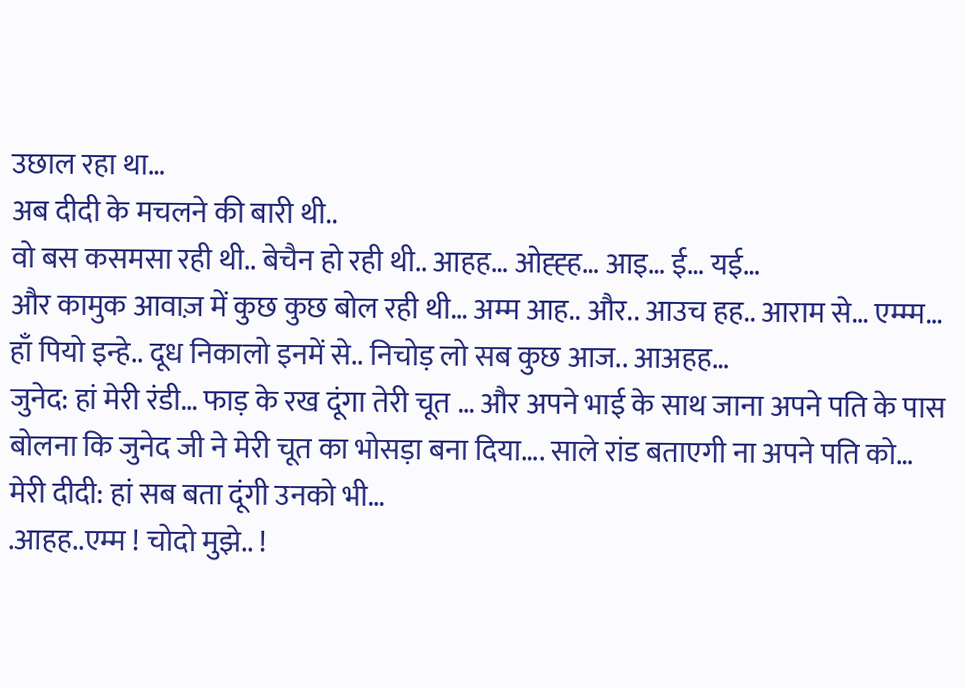उछाल रहा था…
अब दीदी के मचलने की बारी थी..
वो बस कसमसा रही थी.. बेचैन हो रही थी.. आहह… ओह्ह्ह… आइ… ई… यई…
और कामुक आवाज़ में कुछ कुछ बोल रही थी… अम्म आह.. और.. आउच हह.. आराम से… एम्म्म… हाँ पियो इन्हे.. दूध निकालो इनमें से.. निचोड़ लो सब कुछ आज.. आअहह…
जुनेद: हां मेरी रंडी… फाड़ के रख दूंगा तेरी चूत … और अपने भाई के साथ जाना अपने पति के पास बोलना कि जुनेद जी ने मेरी चूत का भोसड़ा बना दिया…. साले रांड बताएगी ना अपने पति को…
मेरी दीदी: हां सब बता दूंगी उनको भी…
.आहह..एम्म ! चोदो मुझे.. !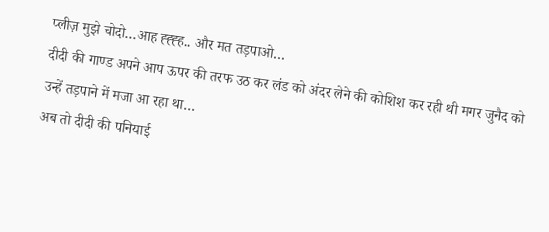प्लीज़ मुझे चोदो…आह ह्ह्ह्ह.. और मत तड़पाओ…
दीदी की गाण्ड अपने आप ऊपर की तरफ उठ कर लंड को अंदर लेने की कोशिश कर रही थी मगर जुनैद को उन्हें तड़पाने में मजा आ रहा था…
अब तो दीदी की पनियाई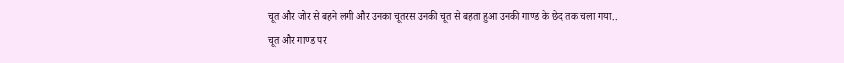चूत और जोर से बहने लगी और उनका चूतरस उनकी चूत से बहता हुआ उनकी गाण्ड के छेद तक चला गया..
चूत और गाण्ड पर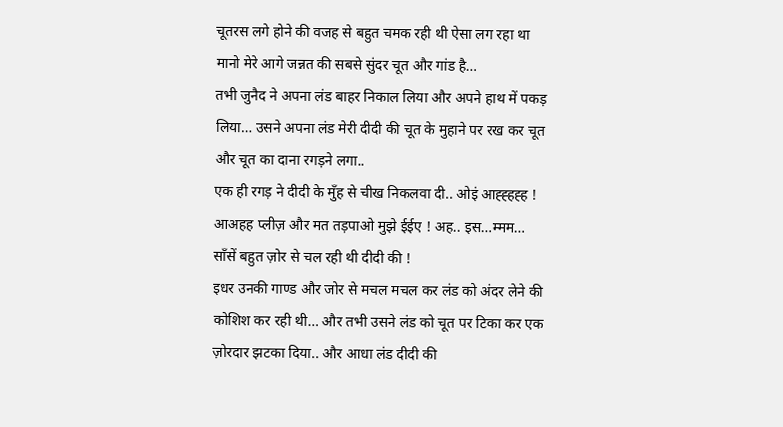चूतरस लगे होने की वजह से बहुत चमक रही थी ऐसा लग रहा था मानो मेरे आगे जन्नत की सबसे सुंदर चूत और गांड है…
तभी जुनैद ने अपना लंड बाहर निकाल लिया और अपने हाथ में पकड़ लिया… उसने अपना लंड मेरी दीदी की चूत के मुहाने पर रख कर चूत और चूत का दाना रगड़ने लगा..
एक ही रगड़ ने दीदी के मुँह से चीख निकलवा दी.. ओइं आह्ह्हह्ह ! आअहह प्लीज़ और मत तड़पाओ मुझे ईईए ! अह.. इस…म्मम…
साँसें बहुत ज़ोर से चल रही थी दीदी की !
इधर उनकी गाण्ड और जोर से मचल मचल कर लंड को अंदर लेने की कोशिश कर रही थी… और तभी उसने लंड को चूत पर टिका कर एक ज़ोरदार झटका दिया.. और आधा लंड दीदी की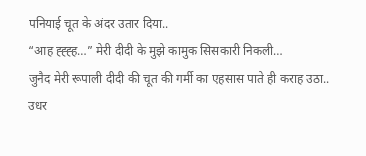पनियाई चूत के अंदर उतार दिया..
“आह ह्ह्ह्ह…” मेरी दीदी के मुझे कामुक सिसकारी निकली…
जुनैद मेरी रूपाली दीदी की चूत की गर्मी का एहसास पाते ही कराह उठा..
उधर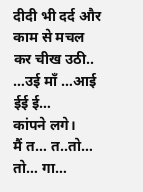दीदी भी दर्द और काम से मचल कर चीख उठी.. …उई माँ …आई ईई ई…
कांपने लगे।
मैं त… त..तो… तो… गा…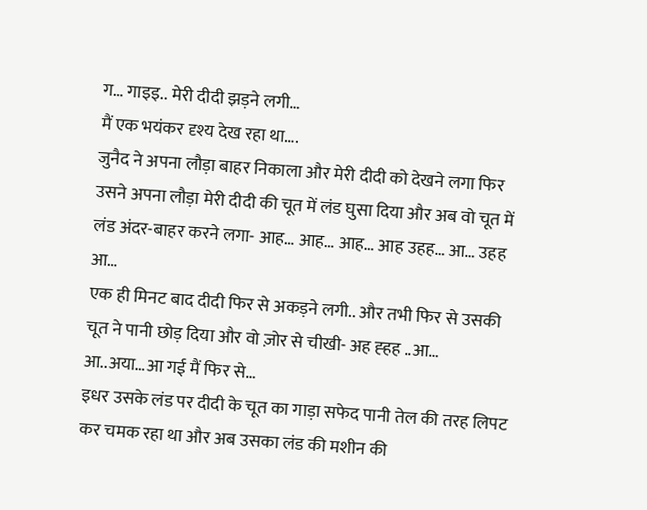ग… गाइइ.. मेरी दीदी झड़ने लगी…
मैं एक भयंकर दृश्य देख रहा था….
जुनैद ने अपना लौड़ा बाहर निकाला और मेरी दीदी को देखने लगा फिर उसने अपना लौड़ा मेरी दीदी की चूत में लंड घुसा दिया और अब वो चूत में लंड अंदर-बाहर करने लगा- आह… आह… आह… आह उहह… आ… उहह आ…
एक ही मिनट बाद दीदी फिर से अकड़ने लगी.. और तभी फिर से उसकी चूत ने पानी छोड़ दिया और वो ज़ोर से चीखी- अह ह्हह ..आ… आ..अया…आ गई मैं फिर से…
इधर उसके लंड पर दीदी के चूत का गाड़ा सफेद पानी तेल की तरह लिपट कर चमक रहा था और अब उसका लंड की मशीन की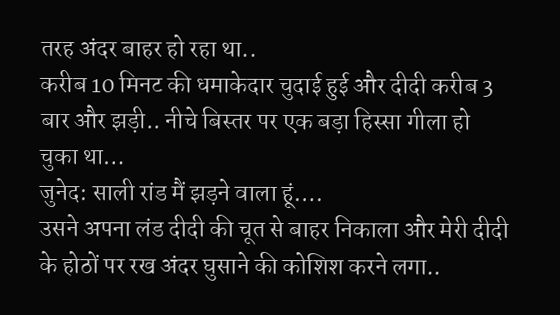तरह अंदर बाहर हो रहा था..
करीब 10 मिनट की धमाकेदार चुदाई हुई और दीदी करीब 3 बार और झड़ी.. नीचे बिस्तर पर एक बड़ा हिस्सा गीला हो चुका था…
जुनेद: साली रांड मैं झड़ने वाला हूं….
उसने अपना लंड दीदी की चूत से बाहर निकाला और मेरी दीदी के होठों पर रख अंदर घुसाने की कोशिश करने लगा..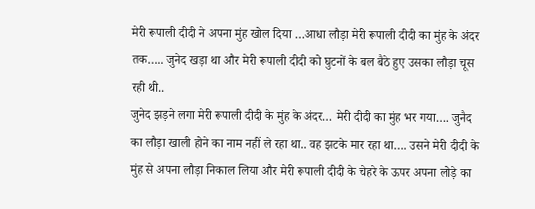मेरी रूपाली दीदी ने अपना मुंह खोल दिया …आधा लौड़ा मेरी रूपाली दीदी का मुंह के अंदर तक….. जुनेद खड़ा था और मेरी रूपाली दीदी को घुटनों के बल बैठे हुए उसका लौड़ा चूस रही थी..
जुनेद झड़ने लगा मेरी रूपाली दीदी के मुंह के अंदर… मेरी दीदी का मुंह भर गया…. जुनैद का लौड़ा खाली होने का नाम नहीं ले रहा था.. वह झटके मार रहा था…. उसने मेरी दीदी के मुंह से अपना लौड़ा निकाल लिया और मेरी रूपाली दीदी के चेहरे के ऊपर अपना लोड़े का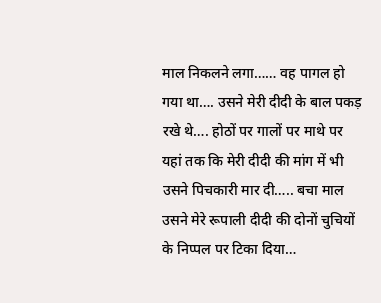माल निकलने लगा…… वह पागल हो गया था…. उसने मेरी दीदी के बाल पकड़ रखे थे…. होठों पर गालों पर माथे पर यहां तक कि मेरी दीदी की मांग में भी उसने पिचकारी मार दी….. बचा माल उसने मेरे रूपाली दीदी की दोनों चुचियों के निप्पल पर टिका दिया…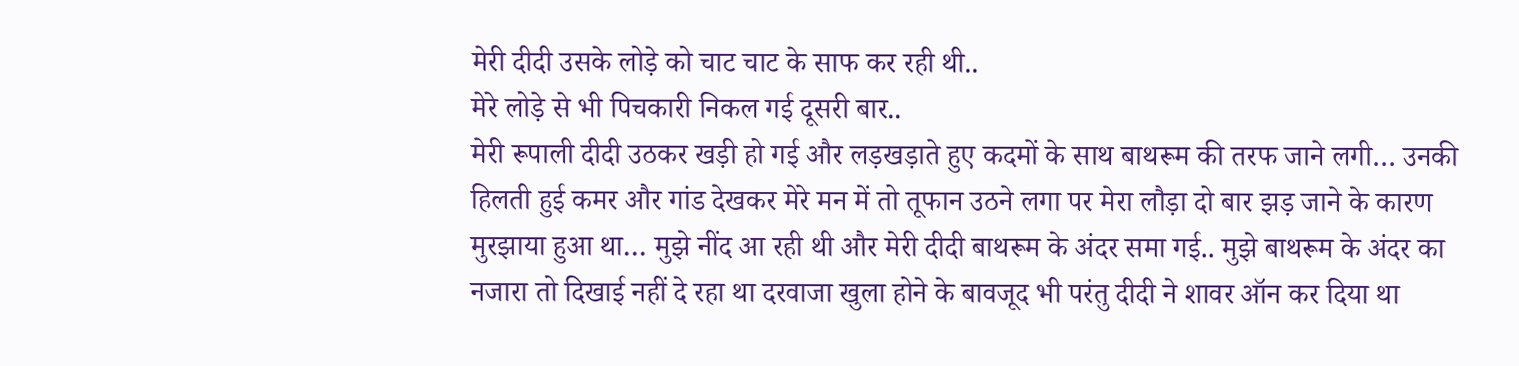मेरी दीदी उसके लोड़े को चाट चाट के साफ कर रही थी..
मेरे लोड़े से भी पिचकारी निकल गई दूसरी बार..
मेरी रूपाली दीदी उठकर खड़ी हो गई और लड़खड़ाते हुए कदमों के साथ बाथरूम की तरफ जाने लगी… उनकी हिलती हुई कमर और गांड देखकर मेरे मन में तो तूफान उठने लगा पर मेरा लौड़ा दो बार झड़ जाने के कारण मुरझाया हुआ था… मुझे नींद आ रही थी और मेरी दीदी बाथरूम के अंदर समा गई.. मुझे बाथरूम के अंदर का नजारा तो दिखाई नहीं दे रहा था दरवाजा खुला होने के बावजूद भी परंतु दीदी ने शावर ऑन कर दिया था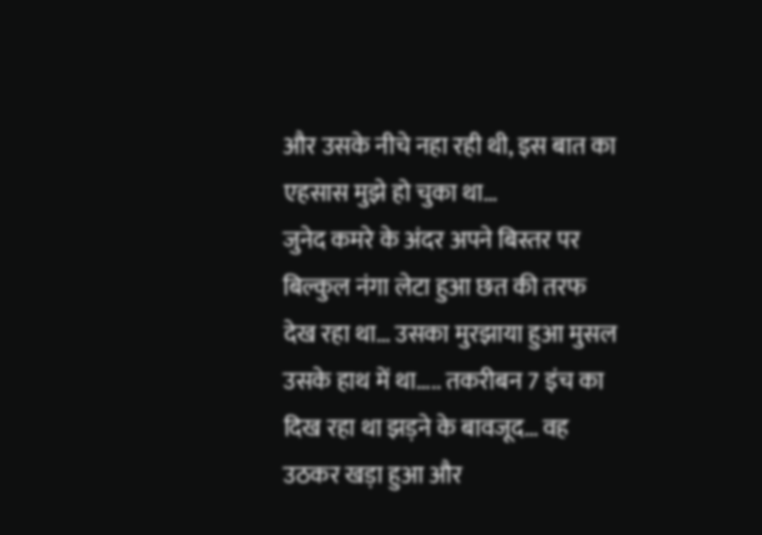और उसके नीचे नहा रही थी, इस बात का एहसास मुझे हो चुका था…
जुनेद कमरे के अंदर अपने बिस्तर पर बिल्कुल नंगा लेटा हुआ छत की तरफ देख रहा था… उसका मुरझाया हुआ मुसल उसके हाथ में था….. तकरीबन 7 इंच का दिख रहा था झड़ने के बावजूद… वह उठकर खड़ा हुआ और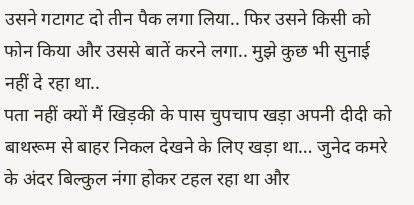उसने गटागट दो तीन पैक लगा लिया.. फिर उसने किसी को फोन किया और उससे बातें करने लगा.. मुझे कुछ भी सुनाई नहीं दे रहा था..
पता नहीं क्यों मैं खिड़की के पास चुपचाप खड़ा अपनी दीदी को बाथरूम से बाहर निकल देखने के लिए खड़ा था… जुनेद कमरे के अंदर बिल्कुल नंगा होकर टहल रहा था और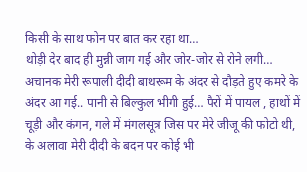किसी के साथ फोन पर बात कर रहा था…
थोड़ी देर बाद ही मुन्नी जाग गई और जोर-जोर से रोने लगी…
अचानक मेरी रूपाली दीदी बाथरूम के अंदर से दौड़ते हुए कमरे के अंदर आ गई.. पानी से बिल्कुल भीगी हुई… पैरों में पायल , हाथों में चूड़ी और कंगन, गले में मंगलसूत्र जिस पर मेरे जीजू की फोटो थी, के अलावा मेरी दीदी के बदन पर कोई भी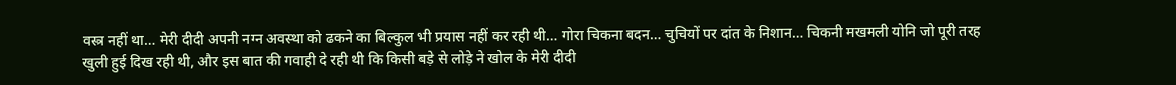वस्त्र नहीं था… मेरी दीदी अपनी नग्न अवस्था को ढकने का बिल्कुल भी प्रयास नहीं कर रही थी… गोरा चिकना बदन… चुचियों पर दांत के निशान… चिकनी मखमली योनि जो पूरी तरह खुली हुई दिख रही थी, और इस बात की गवाही दे रही थी कि किसी बड़े से लोड़े ने खोल के मेरी दीदी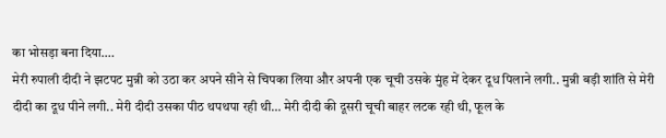का भोसड़ा बना दिया….
मेरी रुपाली दीदी ने झटपट मुन्नी को उठा कर अपने सीने से चिपका लिया और अपनी एक चूची उसके मुंह में देकर दूध पिलाने लगी.. मुन्नी बड़ी शांति से मेरी दीदी का दूध पीने लगी.. मेरी दीदी उसका पीठ थपथपा रही थी… मेरी दीदी की दूसरी चूची बाहर लटक रही थी, फूल के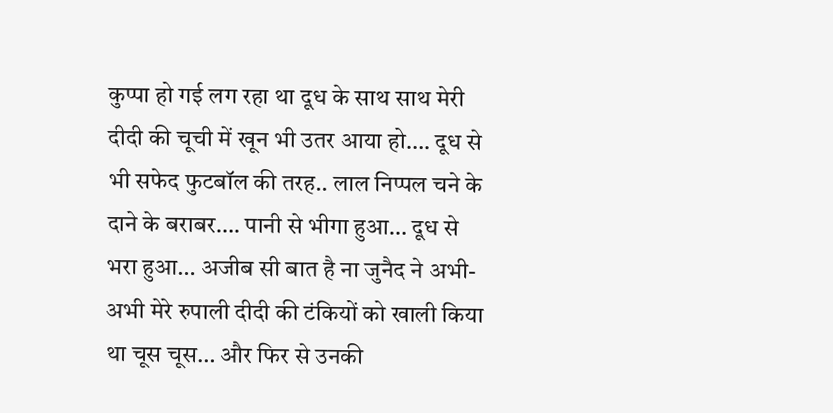कुप्पा हो गई लग रहा था दूध के साथ साथ मेरी दीदी की चूची में खून भी उतर आया हो…. दूध से भी सफेद फुटबॉल की तरह.. लाल निप्पल चने के दाने के बराबर…. पानी से भीगा हुआ… दूध से भरा हुआ… अजीब सी बात है ना जुनैद ने अभी-अभी मेरे रुपाली दीदी की टंकियों को खाली किया था चूस चूस… और फिर से उनकी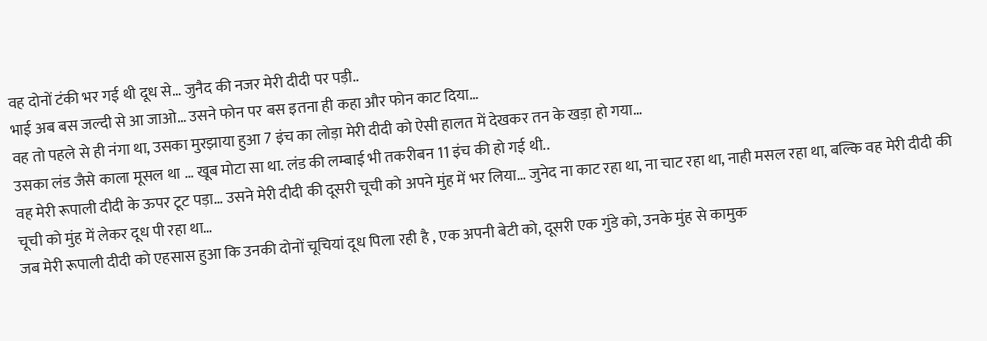वह दोनों टंकी भर गई थी दूध से… जुनैद की नजर मेरी दीदी पर पड़ी..
भाई अब बस जल्दी से आ जाओ… उसने फोन पर बस इतना ही कहा और फोन काट दिया…
वह तो पहले से ही नंगा था, उसका मुरझाया हुआ 7 इंच का लोड़ा मेरी दीदी को ऐसी हालत में देखकर तन के खड़ा हो गया…
उसका लंड जैसे काला मूसल था … खूब मोटा सा था. लंड की लम्बाई भी तकरीबन 11 इंच की हो गई थी..
वह मेरी रूपाली दीदी के ऊपर टूट पड़ा… उसने मेरी दीदी की दूसरी चूची को अपने मुंह में भर लिया… जुनेद ना काट रहा था, ना चाट रहा था, नाही मसल रहा था, बल्कि वह मेरी दीदी की चूची को मुंह में लेकर दूध पी रहा था…
जब मेरी रूपाली दीदी को एहसास हुआ कि उनकी दोनों चूचियां दूध पिला रही है , एक अपनी बेटी को, दूसरी एक गुंडे को, उनके मुंह से कामुक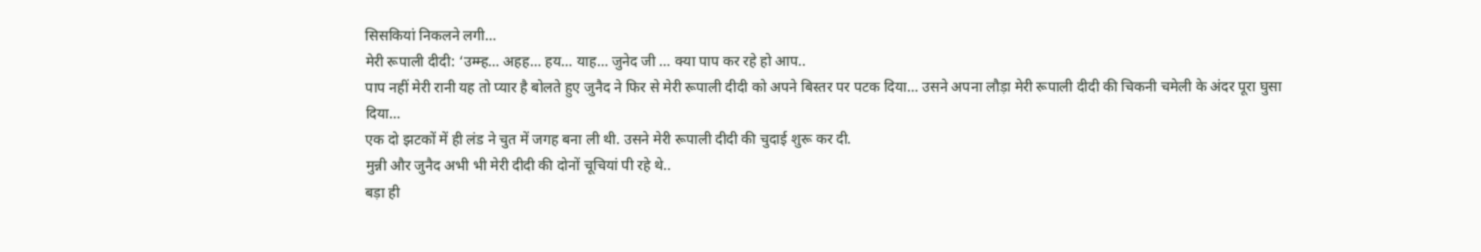सिसकियां निकलने लगी…
मेरी रूपाली दीदी: ‘उम्म्ह… अहह… हय… याह… जुनेद जी … क्या पाप कर रहे हो आप..
पाप नहीं मेरी रानी यह तो प्यार है बोलते हुए जुनैद ने फिर से मेरी रूपाली दीदी को अपने बिस्तर पर पटक दिया… उसने अपना लौड़ा मेरी रूपाली दीदी की चिकनी चमेली के अंदर पूरा घुसा दिया…
एक दो झटकों में ही लंड ने चुत में जगह बना ली थी. उसने मेरी रूपाली दीदी की चुदाई शुरू कर दी.
मुन्नी और जुनैद अभी भी मेरी दीदी की दोनों चूचियां पी रहे थे..
बड़ा ही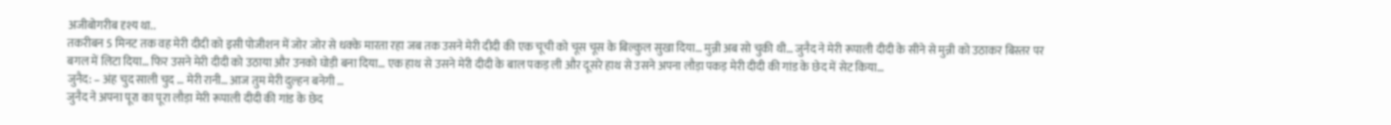अजीबोगरीब दृश्य था..
तकरीबन 5 मिनट तक वह मेरी दीदी को इसी पोजीशन में जोर जोर से धक्के मारता रहा जब तक उसने मेरी दीदी की एक चूची को चूस चूस के बिल्कुल सुखा दिया… मुन्नी अब सो चुकी थी… जुनैद ने मेरी रूपाली दीदी के सीने से मुन्नी को उठाकर बिस्तर पर बगल में लिटा दिया… फिर उसने मेरी दीदी को उठाया और उनको घोड़ी बना दिया… एक हाथ से उसने मेरी दीदी के बाल पकड़ ली और दूसरे हाथ से उसने अपना लौड़ा पकड़ मेरी दीदी की गांड के छेद में सेट किया…
जुनैद: – अंह चुद साली चुद … मेरी रानी… आज तुम मेरी दुल्हन बनेगी …
जुनैद ने अपना पूरा का पूरा लौड़ा मेरी रूपाली दीदी की गांड के छेद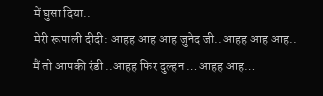में घुसा दिया..
मेरी रूपाली दीदी: आहह आह आह जुनेद जी..आहह आह आह..
मैं तो आपकी रंडी ..आहह फिर दुल्हन …आहह आह…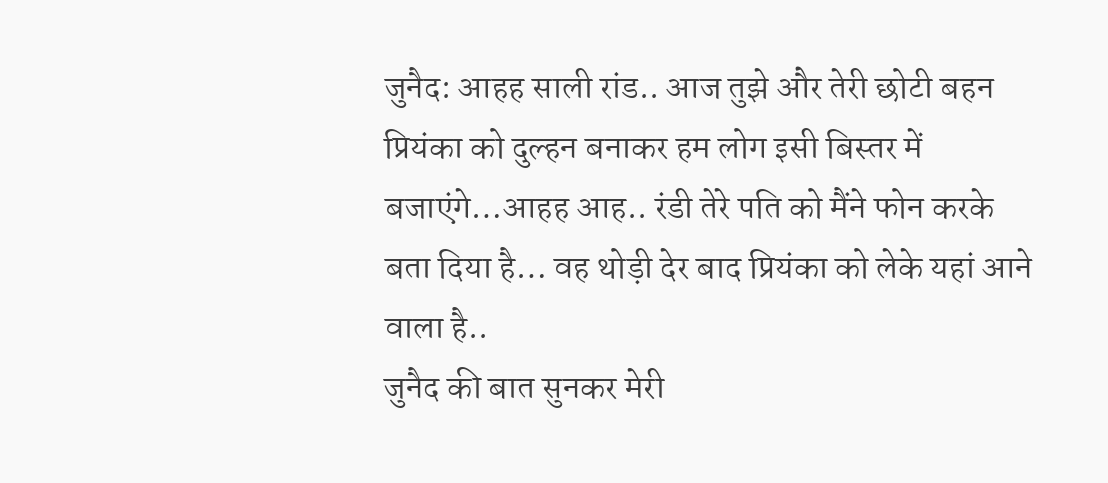जुनैद: आहह साली रांड.. आज तुझे और तेरी छोटी बहन प्रियंका को दुल्हन बनाकर हम लोग इसी बिस्तर में बजाएंगे…आहह आह.. रंडी तेरे पति को मैंने फोन करके बता दिया है… वह थोड़ी देर बाद प्रियंका को लेके यहां आने वाला है..
जुनैद की बात सुनकर मेरी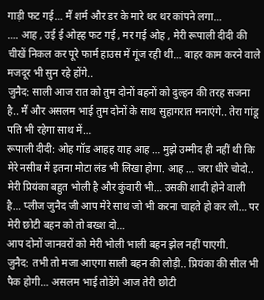गाड़ी फट गई… मैं शर्म और डर के मारे थर थर कांपने लगा…
…. आह , उई ई ओह्ह फट गई , मर गई ओह , मेरी रूपाली दीदी की चीखें निकल कर पूरे फार्म हाउस में गूंज रही थी… बाहर काम करने वाले मजदूर भी सुन रहे होंगे..
जुनैद: साली आज रात को तुम दोनों बहनों को दुल्हन की तरह सजना है.. मैं और असलम भाई तुम दोनों के साथ सुहागरात मनाएंगे.. तेरा गांडू पति भी रहेगा साथ में…
रूपाली दीदी: ओह गॉड आहह याह आह … मुझे उम्मीद ही नहीं थी कि मेरे नसीब में इतना मोटा लंड भी लिखा होगा. आह … जरा धीरे चोदो.. मेरी प्रियंका बहुत भोली है और कुंवारी भी… उसकी शादी होने वाली है… प्लीज जुनैद जी आप मेरे साथ जो भी करना चाहते हो कर लो… पर मेरी छोटी बहन को तो बख्श दो…
आप दोनों जानवरों को मेरी भोली भाली बहन झेल नहीं पाएगी.
जुनैद: तभी तो मजा आएगा साली बहन की लोड़ी.. प्रियंका की सील भी पैक होगी… असलम भाई तोडेंगे आज तेरी छोटी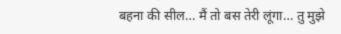बहना की सील… मैं तो बस तेरी लूंगा… तु मुझे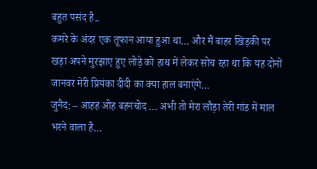बहुत पसंद है..
कमरे के अंदर एक तूफान आया हुआ था… और मैं बाहर खिड़की पर खड़ा अपने मुरझाए हुए लोड़े को हाथ में लेकर सोच रहा था कि यह दोनों जानवर मेरी प्रियंका दीदी का क्या हाल बनाएंगे…
जुनैद: – आहह ओह बहनचोद … अभी तो मेरा लौड़ा तेरी गांड में माल भरने वाला है…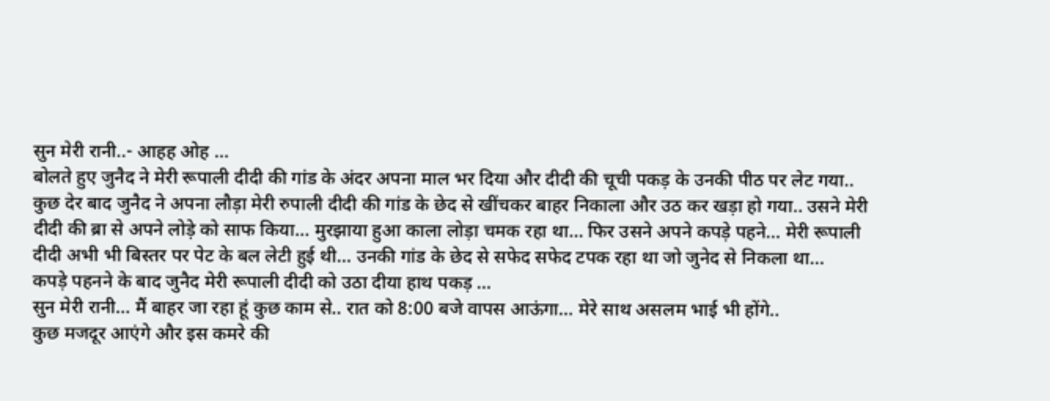सुन मेरी रानी..- आहह ओह …
बोलते हुए जुनैद ने मेरी रूपाली दीदी की गांड के अंदर अपना माल भर दिया और दीदी की चूची पकड़ के उनकी पीठ पर लेट गया..
कुछ देर बाद जुनैद ने अपना लौड़ा मेरी रुपाली दीदी की गांड के छेद से खींचकर बाहर निकाला और उठ कर खड़ा हो गया.. उसने मेरी दीदी की ब्रा से अपने लोड़े को साफ किया… मुरझाया हुआ काला लोड़ा चमक रहा था… फिर उसने अपने कपड़े पहने… मेरी रूपाली दीदी अभी भी बिस्तर पर पेट के बल लेटी हुई थी… उनकी गांड के छेद से सफेद सफेद टपक रहा था जो जुनेद से निकला था…
कपड़े पहनने के बाद जुनैद मेरी रूपाली दीदी को उठा दीया हाथ पकड़ …
सुन मेरी रानी… मैं बाहर जा रहा हूं कुछ काम से.. रात को 8:00 बजे वापस आऊंगा… मेरे साथ असलम भाई भी होंगे..
कुछ मजदूर आएंगे और इस कमरे की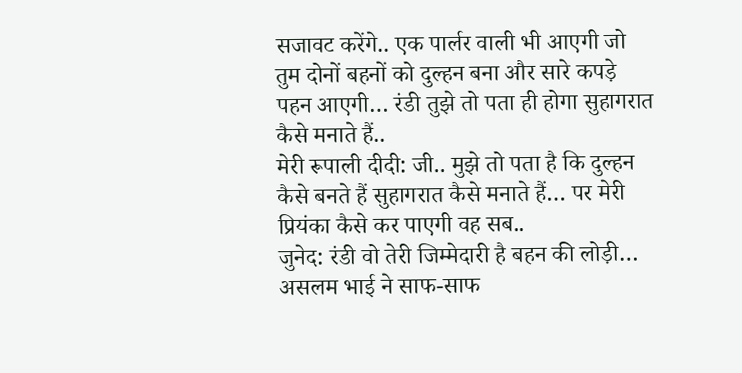सजावट करेंगे.. एक पार्लर वाली भी आएगी जो तुम दोनों बहनों को दुल्हन बना और सारे कपड़े पहन आएगी… रंडी तुझे तो पता ही होगा सुहागरात कैसे मनाते हैं..
मेरी रूपाली दीदी: जी.. मुझे तो पता है कि दुल्हन कैसे बनते हैं सुहागरात कैसे मनाते हैं… पर मेरी प्रियंका कैसे कर पाएगी वह सब..
जुनेद: रंडी वो तेरी जिम्मेदारी है बहन की लोड़ी… असलम भाई ने साफ-साफ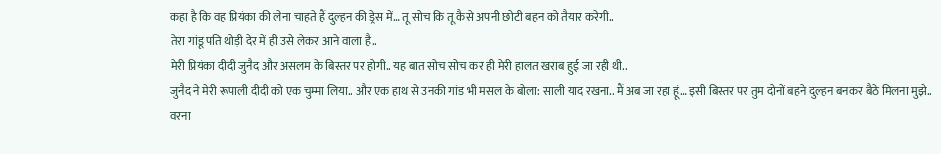कहा है कि वह प्रियंका की लेना चाहते हैं दुल्हन की ड्रेस में… तू सोच कि तू कैसे अपनी छोटी बहन को तैयार करेगी..
तेरा गांडू पति थोड़ी देर में ही उसे लेकर आने वाला है..
मेरी प्रियंका दीदी जुनैद और असलम के बिस्तर पर होगी.. यह बात सोच सोच कर ही मेरी हालत खराब हुई जा रही थी..
जुनैद ने मेरी रूपाली दीदी को एक चुम्मा लिया.. और एक हाथ से उनकी गांड भी मसल के बोला: साली याद रखना.. मैं अब जा रहा हूं… इसी बिस्तर पर तुम दोनों बहने दुल्हन बनकर बैठे मिलना मुझे..
वरना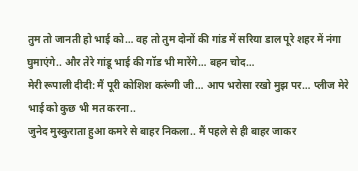तुम तो जानती हो भाई को… वह तो तुम दोनों की गांड में सरिया डाल पूरे शहर में नंगा घुमाएंगे.. और तेरे गांडू भाई की गॉड भी मारेंगे… बहन चोद…
मेरी रूपाली दीदी: मैं पूरी कोशिश करूंगी जी… आप भरोसा रखो मुझ पर… प्लीज मेरे भाई को कुछ भी मत करना..
जुनेद मुस्कुराता हुआ कमरे से बाहर निकला.. मैं पहले से ही बाहर जाकर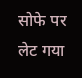सोफे पर लेट गया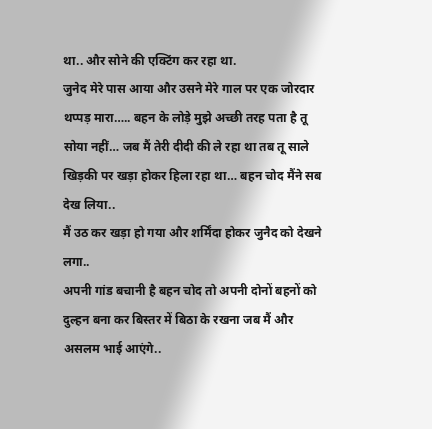था.. और सोने की एक्टिंग कर रहा था.
जुनेद मेरे पास आया और उसने मेरे गाल पर एक जोरदार थप्पड़ मारा….. बहन के लोड़े मुझे अच्छी तरह पता है तू सोया नहीं… जब मैं तेरी दीदी की ले रहा था तब तू साले खिड़की पर खड़ा होकर हिला रहा था… बहन चोद मैंने सब देख लिया..
मैं उठ कर खड़ा हो गया और शर्मिंदा होकर जुनैद को देखने लगा..
अपनी गांड बचानी है बहन चोद तो अपनी दोनों बहनों को दुल्हन बना कर बिस्तर में बिठा के रखना जब मैं और असलम भाई आएंगे..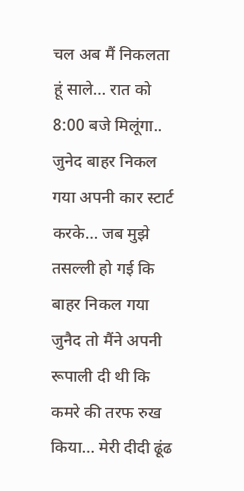चल अब मैं निकलता हूं साले… रात को 8:00 बजे मिलूंगा..
जुनेद बाहर निकल गया अपनी कार स्टार्ट करके… जब मुझे तसल्ली हो गई कि बाहर निकल गया जुनैद तो मैंने अपनी रूपाली दी थी कि कमरे की तरफ रुख किया… मेरी दीदी ढूंढ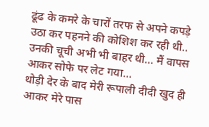ढूंढ के कमरे के चारों तरफ से अपने कपड़े उठा कर पहनने की कोशिश कर रही थी.. उनकी चूची अभी भी बाहर थी… मैं वापस आकर सोफे पर लेट गया…
थोड़ी देर के बाद मेरी रूपाली दीदी खुद ही आकर मेरे पास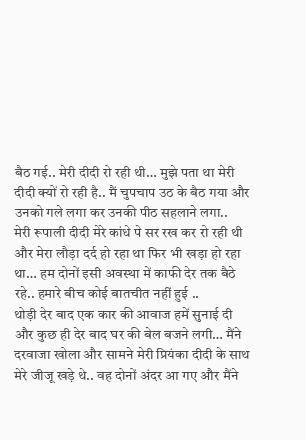बैठ गई.. मेरी दीदी रो रही थी… मुझे पता था मेरी दीदी क्यों रो रही है.. मैं चुपचाप उठ के बैठ गया और उनको गले लगा कर उनकी पीठ सहलाने लगा..
मेरी रूपाली दीदी मेरे कांधे पे सर रख कर रो रही थी और मेरा लौड़ा दर्द हो रहा था फिर भी खड़ा हो रहा था… हम दोनों इसी अवस्था में काफी देर तक बैठे रहे.. हमारे बीच कोई बातचीत नहीं हुई ..
थोड़ी देर बाद एक कार की आवाज हमें सुनाई दी और कुछ ही देर बाद घर की बेल बजने लगी… मैंने दरवाजा खोला और सामने मेरी प्रियंका दीदी के साथ मेरे जीजू खड़े थे.. वह दोनों अंदर आ गए और मैंने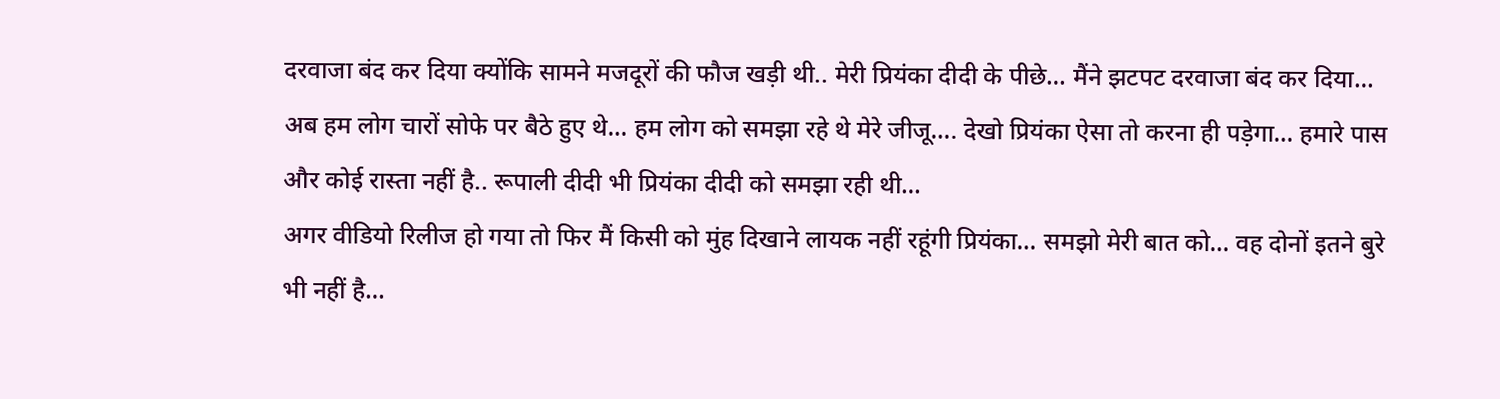दरवाजा बंद कर दिया क्योंकि सामने मजदूरों की फौज खड़ी थी.. मेरी प्रियंका दीदी के पीछे… मैंने झटपट दरवाजा बंद कर दिया…
अब हम लोग चारों सोफे पर बैठे हुए थे… हम लोग को समझा रहे थे मेरे जीजू…. देखो प्रियंका ऐसा तो करना ही पड़ेगा… हमारे पास और कोई रास्ता नहीं है.. रूपाली दीदी भी प्रियंका दीदी को समझा रही थी…
अगर वीडियो रिलीज हो गया तो फिर मैं किसी को मुंह दिखाने लायक नहीं रहूंगी प्रियंका… समझो मेरी बात को… वह दोनों इतने बुरे भी नहीं है…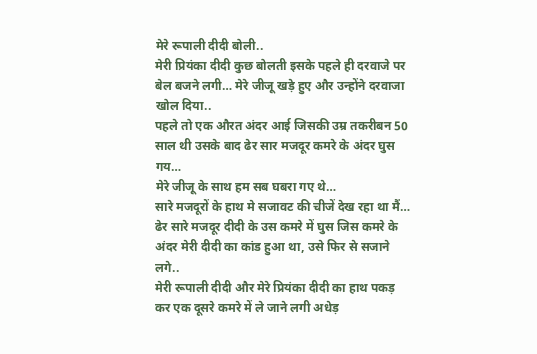मेरे रूपाली दीदी बोली..
मेरी प्रियंका दीदी कुछ बोलती इसके पहले ही दरवाजे पर बेल बजने लगी… मेरे जीजू खड़े हुए और उन्होंने दरवाजा खोल दिया..
पहले तो एक औरत अंदर आई जिसकी उम्र तकरीबन 50 साल थी उसके बाद ढेर सार मजदूर कमरे के अंदर घुस गय…
मेरे जीजू के साथ हम सब घबरा गए थे…
सारे मजदूरों के हाथ मे सजावट की चीजें देख रहा था मैं… ढेर सारे मजदूर दीदी के उस कमरे में घुस जिस कमरे के अंदर मेरी दीदी का कांड हुआ था, उसे फिर से सजाने लगे..
मेरी रूपाली दीदी और मेरे प्रियंका दीदी का हाथ पकड़ कर एक दूसरे कमरे में ले जाने लगी अधेड़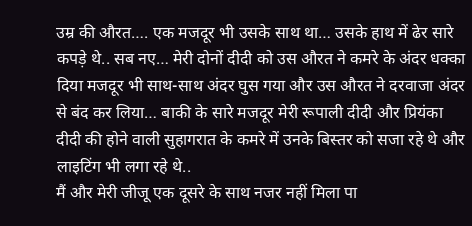उम्र की औरत…. एक मजदूर भी उसके साथ था… उसके हाथ में ढेर सारे कपड़े थे.. सब नए… मेरी दोनों दीदी को उस औरत ने कमरे के अंदर धक्का दिया मजदूर भी साथ-साथ अंदर घुस गया और उस औरत ने दरवाजा अंदर से बंद कर लिया… बाकी के सारे मजदूर मेरी रूपाली दीदी और प्रियंका दीदी की होने वाली सुहागरात के कमरे में उनके बिस्तर को सजा रहे थे और लाइटिंग भी लगा रहे थे..
मैं और मेरी जीजू एक दूसरे के साथ नजर नहीं मिला पा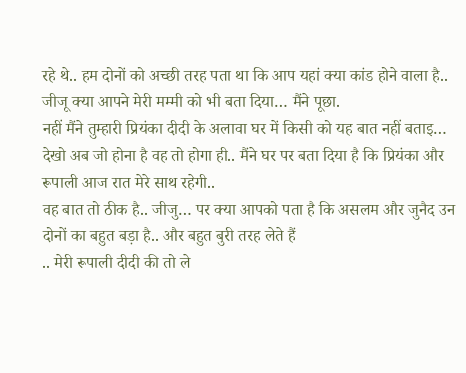रहे थे.. हम दोनों को अच्छी तरह पता था कि आप यहां क्या कांड होने वाला है..
जीजू क्या आपने मेरी मम्मी को भी बता दिया… मैंने पूछा.
नहीं मैंने तुम्हारी प्रियंका दीदी के अलावा घर में किसी को यह बात नहीं बताइ… देखो अब जो होना है वह तो होगा ही.. मैंने घर पर बता दिया है कि प्रियंका और रूपाली आज रात मेरे साथ रहेगी..
वह बात तो ठीक है.. जीजु… पर क्या आपको पता है कि असलम और जुनैद उन दोनों का बहुत बड़ा है.. और बहुत बुरी तरह लेते हैं
.. मेरी रूपाली दीदी की तो ले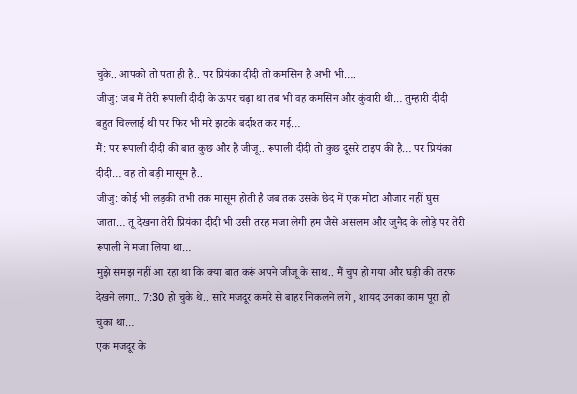चुके.. आपको तो पता ही है.. पर प्रियंका दीदी तो कमसिन है अभी भी….
जीजु: जब मैं तेरी रूपाली दीदी के ऊपर चढ़ा था तब भी वह कमसिन और कुंवारी थी… तुम्हारी दीदी बहुत चिल्लाई थी पर फिर भी मरे झटके बर्दाश्त कर गई…
मैं: पर रूपाली दीदी की बात कुछ और है जीजू.. रूपाली दीदी तो कुछ दूसरे टाइप की है… पर प्रियंका दीदी… वह तो बड़ी मासूम है..
जीजु: कोई भी लड़की तभी तक मासूम होती है जब तक उसके छेद में एक मोटा औजार नहीं घुस जाता… तू देखना तेरी प्रियंका दीदी भी उसी तरह मजा लेगी हम जैसे असलम और जुनैद के लोड़े पर तेरी रूपाली ने मजा लिया था…
मुझे समझ नहीं आ रहा था कि क्या बात करूं अपने जीजू के साथ.. मैं चुप हो गया और घड़ी की तरफ देखने लगा.. 7:30 हो चुके थे.. सारे मजदूर कमरे से बाहर निकलने लगे , शायद उनका काम पूरा हो चुका था…
एक मजदूर के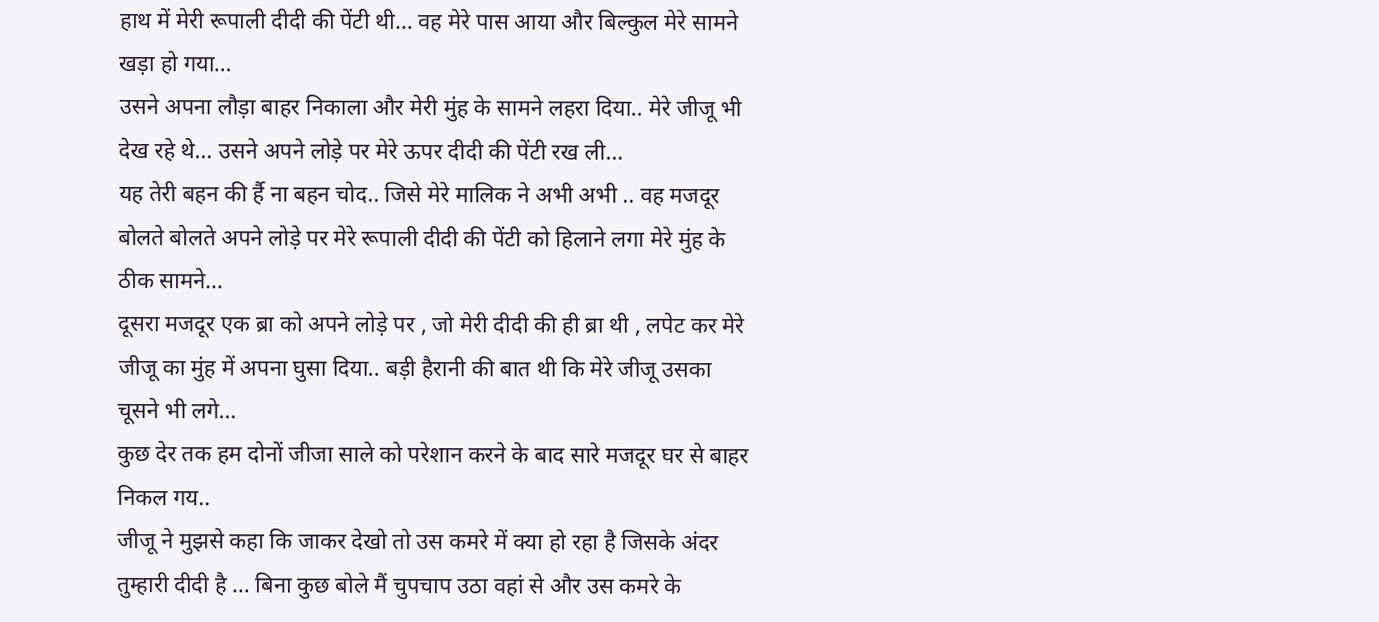हाथ में मेरी रूपाली दीदी की पेंटी थी… वह मेरे पास आया और बिल्कुल मेरे सामने खड़ा हो गया…
उसने अपना लौड़ा बाहर निकाला और मेरी मुंह के सामने लहरा दिया.. मेरे जीजू भी देख रहे थे… उसने अपने लोड़े पर मेरे ऊपर दीदी की पेंटी रख ली…
यह तेरी बहन की र्है ना बहन चोद.. जिसे मेरे मालिक ने अभी अभी .. वह मजदूर बोलते बोलते अपने लोड़े पर मेरे रूपाली दीदी की पेंटी को हिलाने लगा मेरे मुंह के ठीक सामने…
दूसरा मजदूर एक ब्रा को अपने लोड़े पर , जो मेरी दीदी की ही ब्रा थी , लपेट कर मेरे जीजू का मुंह में अपना घुसा दिया.. बड़ी हैरानी की बात थी कि मेरे जीजू उसका चूसने भी लगे…
कुछ देर तक हम दोनों जीजा साले को परेशान करने के बाद सारे मजदूर घर से बाहर निकल गय..
जीजू ने मुझसे कहा कि जाकर देखो तो उस कमरे में क्या हो रहा है जिसके अंदर तुम्हारी दीदी है … बिना कुछ बोले मैं चुपचाप उठा वहां से और उस कमरे के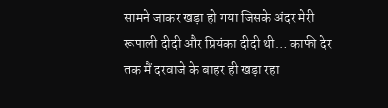सामने जाकर खड़ा हो गया जिसके अंदर मेरी रूपाली दीदी और प्रियंका दीदी थी… काफी देर तक मैं दरवाजे के बाहर ही खड़ा रहा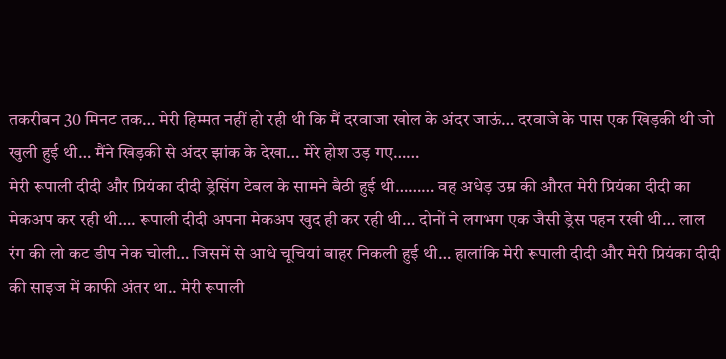तकरीबन 30 मिनट तक… मेरी हिम्मत नहीं हो रही थी कि मैं दरवाजा खोल के अंदर जाऊं… दरवाजे के पास एक खिड़की थी जो खुली हुई थी… मैंने खिड़की से अंदर झांक के देखा… मेरे होश उड़ गए……
मेरी रूपाली दीदी और प्रियंका दीदी ड्रेसिंग टेबल के सामने बैठी हुई थी……… वह अधेड़ उम्र की औरत मेरी प्रियंका दीदी का मेकअप कर रही थी…. रूपाली दीदी अपना मेकअप खुद ही कर रही थी… दोनों ने लगभग एक जैसी ड्रेस पहन रखी थी… लाल रंग की लो कट डीप नेक चोली… जिसमें से आधे चूचियां बाहर निकली हुई थी… हालांकि मेरी रूपाली दीदी और मेरी प्रियंका दीदी की साइज में काफी अंतर था.. मेरी रूपाली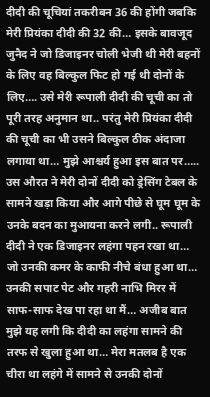दीदी की चूचियां तकरीबन 36 की होंगी जबकि मेरी प्रियंका दीदी की 32 की… इसके बावजूद जुनैद ने जो डिजाइनर चोली भेजी थी मेरी बहनों के लिए वह बिल्कुल फिट हो गई थी दोनों के लिए…. उसे मेरी रूपाली दीदी की चूची का तो पूरी तरह अनुमान था.. परंतु मेरी प्रियंका दीदी की चूची का भी उसने बिल्कुल ठीक अंदाजा लगाया था… मुझे आश्चर्य हुआ इस बात पर…..
उस औरत ने मेरी दोनों दीदी को ड्रेसिंग टेबल के सामने खड़ा किया और आगे पीछे से घूम घूम के उनके बदन का मुआयना करने लगी.. रूपाली दीदी ने एक डिजाइनर लहंगा पहन रखा था… जो उनकी कमर के काफी नीचे बंधा हुआ था… उनकी सपाट पेट और गहरी नाभि मिरर में साफ-साफ देख पा रहा था मैं… अजीब बात मुझे यह लगी कि दीदी का लहंगा सामने की तरफ से खुला हुआ था… मेरा मतलब है एक चीरा था लहंगे में सामने से उनकी दोनों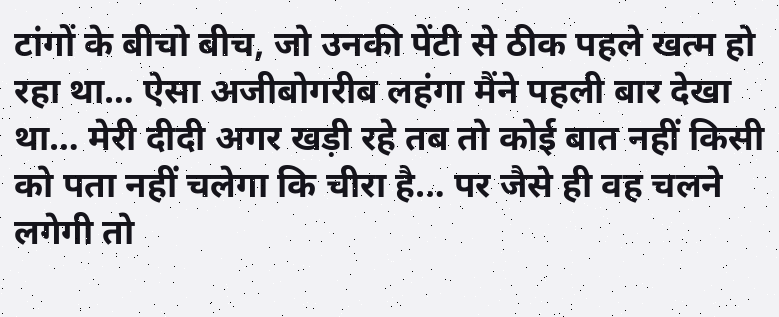टांगों के बीचो बीच, जो उनकी पेंटी से ठीक पहले खत्म हो रहा था… ऐसा अजीबोगरीब लहंगा मैंने पहली बार देखा था… मेरी दीदी अगर खड़ी रहे तब तो कोई बात नहीं किसी को पता नहीं चलेगा कि चीरा है… पर जैसे ही वह चलने लगेगी तो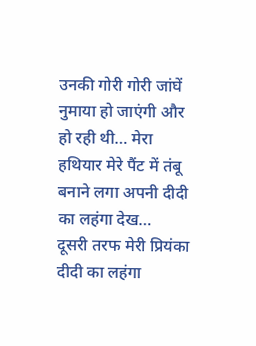उनकी गोरी गोरी जांघें नुमाया हो जाएंगी और हो रही थी… मेरा हथियार मेरे पैंट में तंबू बनाने लगा अपनी दीदी का लहंगा देख…
दूसरी तरफ मेरी प्रियंका दीदी का लहंगा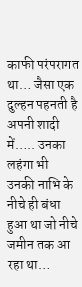काफी परंपरागत था… जैसा एक दुल्हन पहनती है अपनी शादी में….. उनका लहंगा भी उनकी नाभि के नीचे ही बंधा हुआ था जो नीचे जमीन तक आ रहा था…